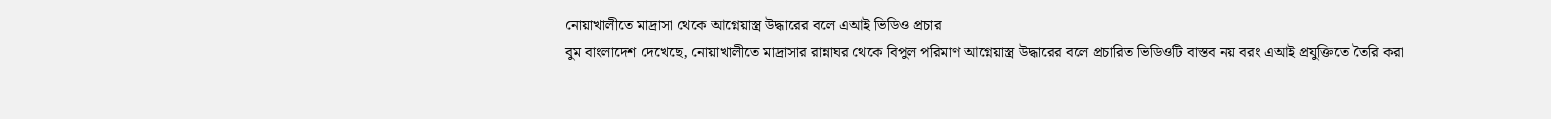নোয়াখালীতে মাদ্রাসা থেকে আগ্নেয়াস্ত্র উদ্ধারের বলে এআই ভিডিও প্রচার
বুম বাংলাদেশ দেখেছে, নোয়াখালীতে মাদ্রাসার রান্নাঘর থেকে বিপুল পরিমাণ আগ্নেয়াস্ত্র উদ্ধারের বলে প্রচারিত ভিডিওটি বাস্তব নয় বরং এআই প্রযুক্তিতে তৈরি করা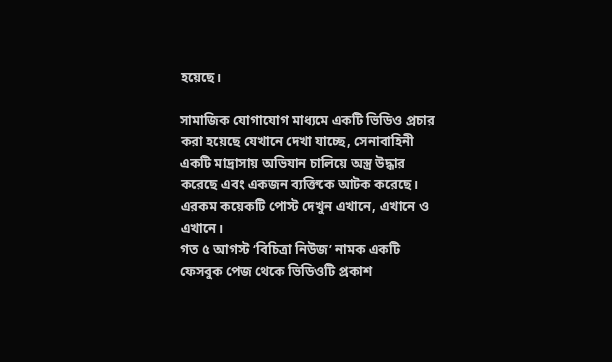হয়েছে।

সামাজিক যোগাযোগ মাধ্যমে একটি ভিডিও প্রচার করা হয়েছে যেখানে দেখা যাচ্ছে, সেনাবাহিনী একটি মাদ্রাসায় অভিযান চালিয়ে অস্ত্র উদ্ধার করেছে এবং একজন ব্যক্তিকে আটক করেছে। এরকম কয়েকটি পোস্ট দেখুন এখানে, এখানে ও এখানে।
গত ৫ আগস্ট ‘বিচিত্রা নিউজ’ নামক একটি ফেসবুক পেজ থেকে ভিডিওটি প্রকাশ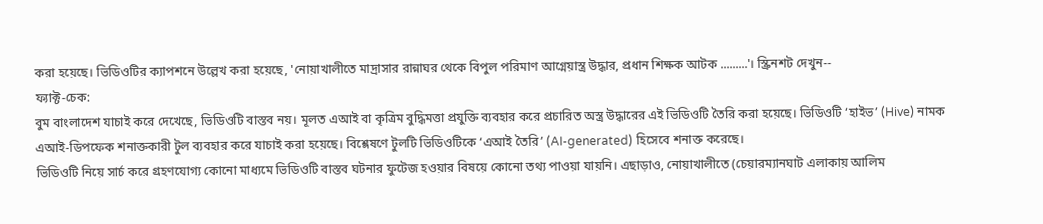করা হয়েছে। ভিডিওটির ক্যাপশনে উল্লেখ করা হয়েছে, 'নোয়াখালীতে মাদ্রাসার রান্নাঘর থেকে বিপুল পরিমাণ আগ্নেয়াস্ত্র উদ্ধার, প্রধান শিক্ষক আটক .........'। স্ক্রিনশট দেখুন--
ফ্যাক্ট-চেক:
বুম বাংলাদেশ যাচাই করে দেখেছে, ভিডিওটি বাস্তব নয়। মূলত এআই বা কৃত্রিম বুদ্ধিমত্তা প্রযুক্তি ব্যবহার করে প্রচারিত অস্ত্র উদ্ধারের এই ভিডিওটি তৈরি করা হয়েছে। ভিডিওটি ‘হাইভ’ (Hive) নামক এআই-ডিপফেক শনাক্তকারী টুল ব্যবহার করে যাচাই করা হয়েছে। বিশ্লেষণে টুলটি ভিডিওটিকে ‘এআই তৈরি’ (AI-generated) হিসেবে শনাক্ত করেছে।
ভিডিওটি নিয়ে সার্চ করে গ্রহণযোগ্য কোনো মাধ্যমে ভিডিওটি বাস্তব ঘটনার ফুটেজ হওয়ার বিষয়ে কোনো তথ্য পাওয়া যায়নি। এছাড়াও, নোয়াখালীতে (চেয়ারম্যানঘাট এলাকায় আলিম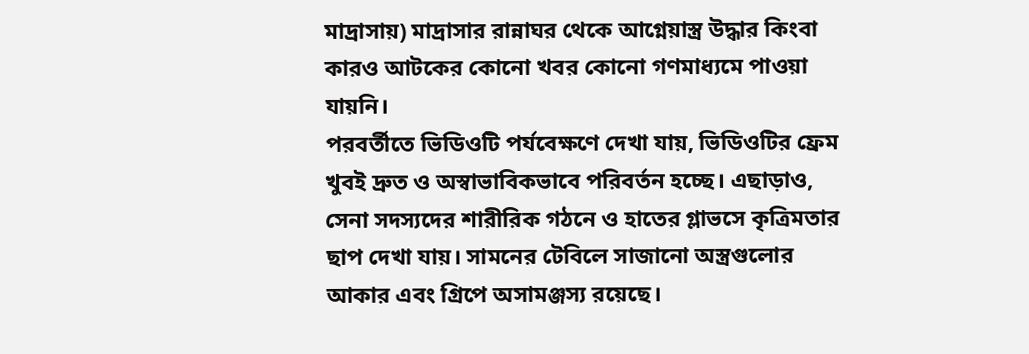মাদ্রাসায়) মাদ্রাসার রান্নাঘর থেকে আগ্নেয়াস্ত্র উদ্ধার কিংবা কারও আটকের কোনো খবর কোনো গণমাধ্যমে পাওয়া যায়নি।
পরবর্তীতে ভিডিওটি পর্যবেক্ষণে দেখা যায়, ভিডিওটির ফ্রেম খুবই দ্রুত ও অস্বাভাবিকভাবে পরিবর্তন হচ্ছে। এছাড়াও, সেনা সদস্যদের শারীরিক গঠনে ও হাতের গ্লাভসে কৃত্রিমতার ছাপ দেখা যায়। সামনের টেবিলে সাজানো অস্ত্রগুলোর আকার এবং গ্রিপে অসামঞ্জস্য রয়েছে।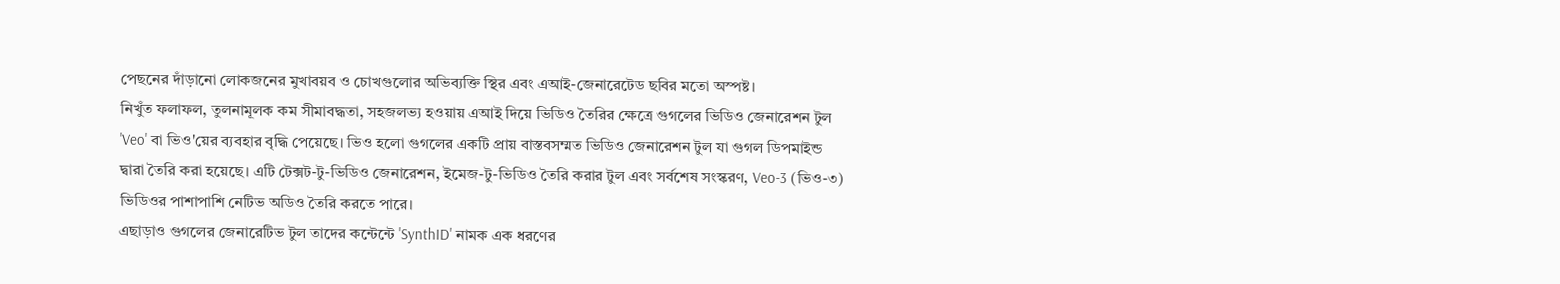পেছনের দাঁড়ানো লোকজনের মুখাবয়ব ও চোখগুলোর অভিব্যক্তি স্থির এবং এআই-জেনারেটেড ছবির মতো অস্পষ্ট।
নিখুঁত ফলাফল, তুলনামূলক কম সীমাবদ্ধতা, সহজলভ্য হওয়ায় এআই দিয়ে ভিডিও তৈরির ক্ষেত্রে গুগলের ভিডিও জেনারেশন টুল 'Veo' বা ভিও'য়ের ব্যবহার বৃদ্ধি পেয়েছে। ভিও হলো গুগলের একটি প্রায় বাস্তবসম্মত ভিডিও জেনারেশন টুল যা গুগল ডিপমাইন্ড দ্বারা তৈরি করা হয়েছে। এটি টেক্সট-টু-ভিডিও জেনারেশন, ইমেজ-টু-ভিডিও তৈরি করার টুল এবং সর্বশেষ সংস্করণ, Veo-3 (ভিও-৩) ভিডিওর পাশাপাশি নেটিভ অডিও তৈরি করতে পারে।
এছাড়াও গুগলের জেনারেটিভ টুল তাদের কন্টেন্টে 'SynthID' নামক এক ধরণের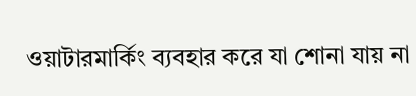ওয়াটারমার্কিং ব্যবহার করে যা শোনা যায় না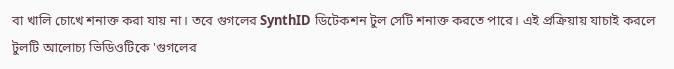বা খালি চোখে শনাক্ত করা যায় না। তবে গুগলের SynthID ডিটেকশন টুল সেটি শনাক্ত করতে পারে। এই প্রক্রিয়ায় যাচাই করলে টুলটি আলোচ্য ভিডিওটিকে 'গুগলের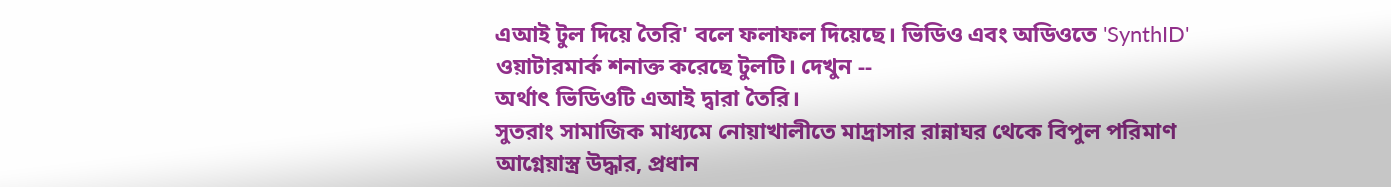এআই টুল দিয়ে তৈরি' বলে ফলাফল দিয়েছে। ভিডিও এবং অডিওতে 'SynthID' ওয়াটারমার্ক শনাক্ত করেছে টুলটি। দেখুন --
অর্থাৎ ভিডিওটি এআই দ্বারা তৈরি।
সুতরাং সামাজিক মাধ্যমে নোয়াখালীতে মাদ্রাসার রান্নাঘর থেকে বিপুল পরিমাণ আগ্নেয়াস্ত্র উদ্ধার, প্রধান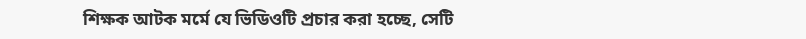শিক্ষক আটক মর্মে যে ভিডিওটি প্রচার করা হচ্ছে, সেটি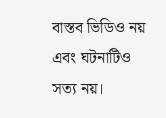বাস্তব ভিডিও নয় এবং ঘটনাটিও সত্য নয়।